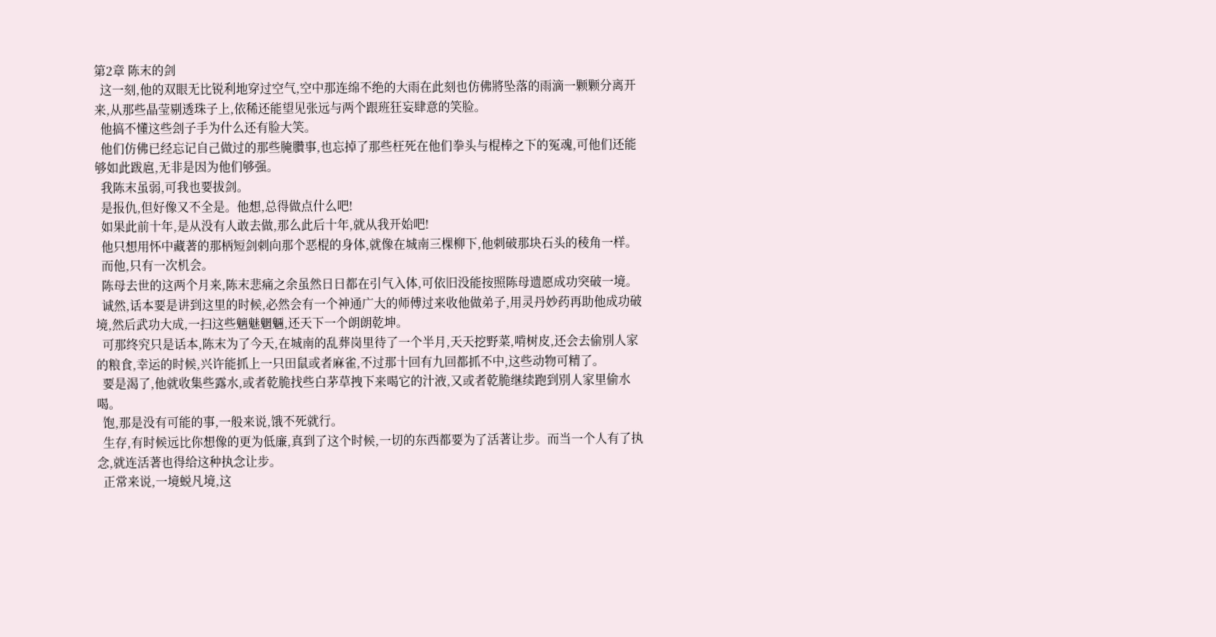第2章 陈末的剑
  这一刻,他的双眼无比锐利地穿过空气,空中那连绵不绝的大雨在此刻也仿佛將坠落的雨滴一颗颗分离开来,从那些晶莹剔透珠子上,依稀还能望见张远与两个跟班狂妄肆意的笑脸。
  他搞不懂这些刽子手为什么还有脸大笑。
  他们仿佛已经忘记自己做过的那些腌臢事,也忘掉了那些枉死在他们拳头与棍棒之下的冤魂,可他们还能够如此跋扈,无非是因为他们够强。
  我陈末虽弱,可我也要拔剑。
  是报仇,但好像又不全是。他想,总得做点什么吧!
  如果此前十年,是从没有人敢去做,那么此后十年,就从我开始吧!
  他只想用怀中藏著的那柄短剑刺向那个恶棍的身体,就像在城南三棵柳下,他刺破那块石头的稜角一样。
  而他,只有一次机会。
  陈母去世的这两个月来,陈末悲痛之余虽然日日都在引气入体,可依旧没能按照陈母遗愿成功突破一境。
  诚然,话本要是讲到这里的时候,必然会有一个神通广大的师傅过来收他做弟子,用灵丹妙药再助他成功破境,然后武功大成,一扫这些魑魅魍魎,还天下一个朗朗乾坤。
  可那终究只是话本,陈末为了今天,在城南的乱葬岗里待了一个半月,天天挖野菜,啃树皮,还会去偷別人家的粮食,幸运的时候,兴许能抓上一只田鼠或者麻雀,不过那十回有九回都抓不中,这些动物可精了。
  要是渴了,他就收集些露水,或者乾脆找些白茅草拽下来喝它的汁液,又或者乾脆继续跑到別人家里偷水喝。
  饱,那是没有可能的事,一般来说,饿不死就行。
  生存,有时候远比你想像的更为低廉,真到了这个时候,一切的东西都要为了活著让步。而当一个人有了执念,就连活著也得给这种执念让步。
  正常来说,一境蜕凡境,这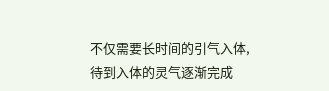不仅需要长时间的引气入体,待到入体的灵气逐渐完成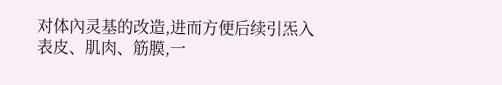对体內灵基的改造,进而方便后续引炁入表皮、肌肉、筋膜,一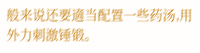般来说还要適当配置一些药汤,用外力刺激锤锻。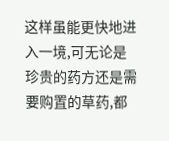这样虽能更快地进入一境,可无论是珍贵的药方还是需要购置的草药,都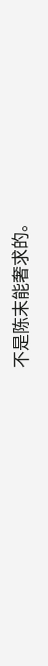不是陈末能奢求的。